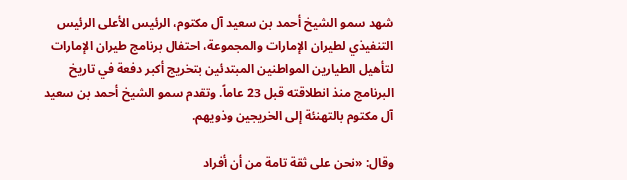شهد سمو الشيخ أحمد بن سعيد آل مكتوم، الرئيس الأعلى الرئيس التنفيذي لطيران الإمارات والمجموعة، احتفال برنامج طيران الإمارات لتأهيل الطيارين المواطنين المبتدئين بتخريج أكبر دفعة في تاريخ البرنامج منذ انطلاقته قبل 23 عاماً. وتقدم سمو الشيخ أحمد بن سعيد آل مكتوم بالتهنئة إلى الخريجين وذويهم.

وقال: «نحن على ثقة تامة من أن أفراد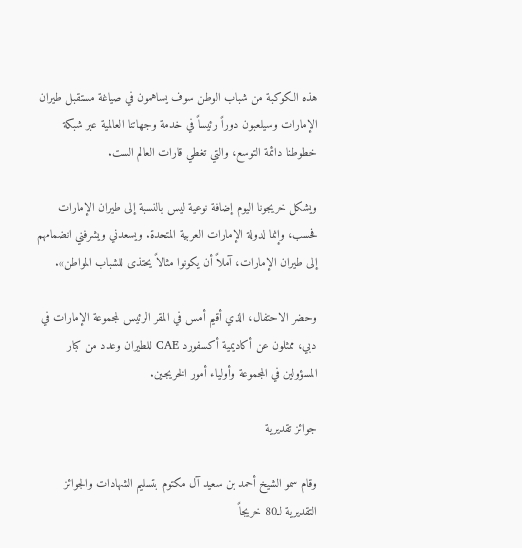هذه الكوكبة من شباب الوطن سوف يساهمون في صياغة مستقبل طيران الإمارات وسيلعبون دوراً رئيساً في خدمة وجهاتنا العالمية عبر شبكة خطوطنا دائمة التوسع، والتي تغطي قارات العالم الست.

ويشكل خريجونا اليوم إضافة نوعية ليس بالنسبة إلى طيران الإمارات فحسب، وإنما لدولة الإمارات العربية المتحدة. ويسعدني ويشرفني انضمامهم إلى طيران الإمارات، آملاً أن يكونوا مثالاً يحتذى للشباب المواطن».

وحضر الاحتفال، الذي أقيم أمس في المقر الرئيس لمجموعة الإمارات في دبي، ممثلون عن أكاديمية أكسفورد CAE للطيران وعدد من كبار المسؤولين في المجموعة وأولياء أمور الخريجين.

جوائز تقديرية

وقام سمو الشيخ أحمد بن سعيد آل مكتوم بتسليم الشهادات والجوائز التقديرية لـ80 خريجاً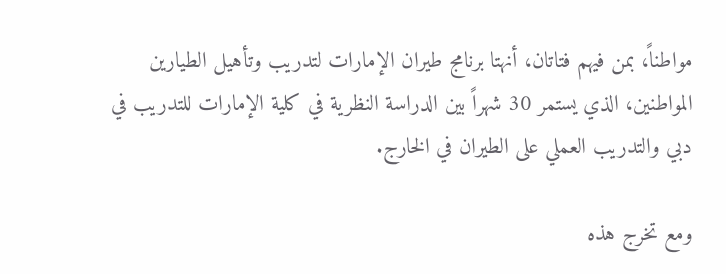مواطناً، بمن فيهم فتاتان، أنهتا برنامج طيران الإمارات لتدريب وتأهيل الطيارين المواطنين، الذي يستمر 30 شهراً بين الدراسة النظرية في كلية الإمارات للتدريب في دبي والتدريب العملي على الطيران في الخارج.

ومع تخرج هذه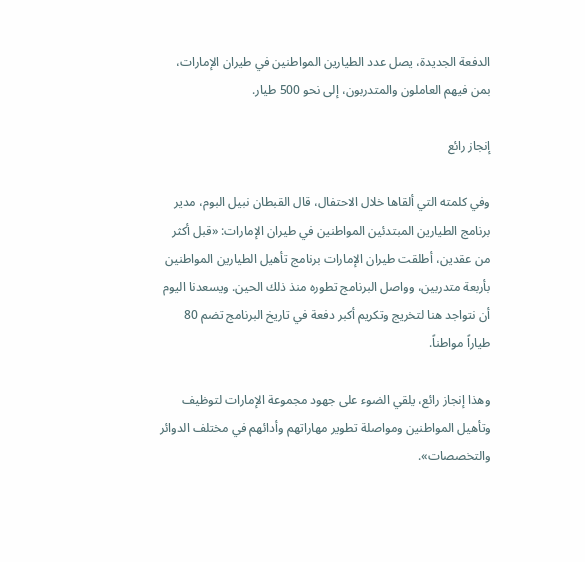الدفعة الجديدة، يصل عدد الطيارين المواطنين في طيران الإمارات، بمن فيهم العاملون والمتدربون، إلى نحو 500 طيار.

إنجاز رائع

وفي كلمته التي ألقاها خلال الاحتفال، قال القبطان نبيل البوم، مدير برنامج الطيارين المبتدئين المواطنين في طيران الإمارات: «قبل أكثر من عقدين، أطلقت طيران الإمارات برنامج تأهيل الطيارين المواطنين بأربعة متدربين، وواصل البرنامج تطوره منذ ذلك الحين. ويسعدنا اليوم أن نتواجد هنا لتخريج وتكريم أكبر دفعة في تاريخ البرنامج تضم 80 طياراً مواطناً.

وهذا إنجاز رائع، يلقي الضوء على جهود مجموعة الإمارات لتوظيف وتأهيل المواطنين ومواصلة تطوير مهاراتهم وأدائهم في مختلف الدوائر والتخصصات».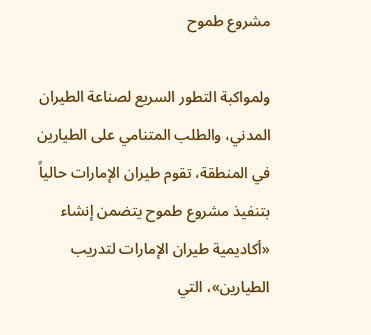مشروع طموح

ولمواكبة التطور السريع لصناعة الطيران المدني، والطلب المتنامي على الطيارين في المنطقة، تقوم طيران الإمارات حالياً بتنفيذ مشروع طموح يتضمن إنشاء «أكاديمية طيران الإمارات لتدريب الطيارين»، التي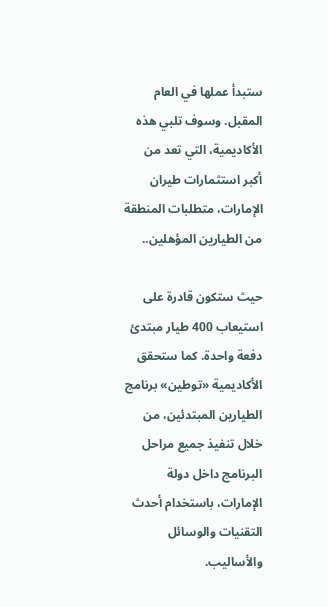ستبدأ عملها في العام المقبل. وسوف تلبي هذه الأكاديمية، التي تعد من أكبر استثمارات طيران الإمارات، متطلبات المنطقة من الطيارين المؤهلين..

حيث ستكون قادرة على استيعاب 400 طيار مبتدئ دفعة واحدة. كما ستحقق الأكاديمية «توطين» برنامج الطيارين المبتدئين، من خلال تنفيذ جميع مراحل البرنامج داخل دولة الإمارات، باستخدام أحدث التقنيات والوسائل والأساليب.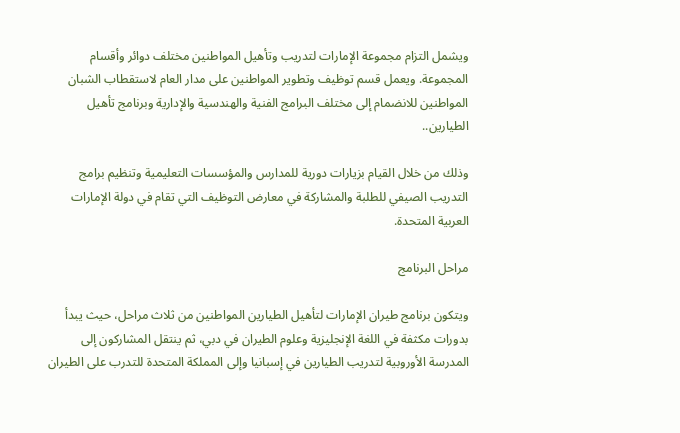ويشمل التزام مجموعة الإمارات لتدريب وتأهيل المواطنين مختلف دوائر وأقسام المجموعة. ويعمل قسم توظيف وتطوير المواطنين على مدار العام لاستقطاب الشبان المواطنين للانضمام إلى مختلف البرامج الفنية والهندسية والإدارية وبرنامج تأهيل الطيارين..

وذلك من خلال القيام بزيارات دورية للمدارس والمؤسسات التعليمية وتنظيم برامج التدريب الصيفي للطلبة والمشاركة في معارض التوظيف التي تقام في دولة الإمارات العربية المتحدة.

مراحل البرنامج

ويتكون برنامج طيران الإمارات لتأهيل الطيارين المواطنين من ثلاث مراحل، حيث يبدأ بدورات مكثفة في اللغة الإنجليزية وعلوم الطيران في دبي، ثم ينتقل المشاركون إلى المدرسة الأوروبية لتدريب الطيارين في إسبانيا وإلى المملكة المتحدة للتدرب على الطيران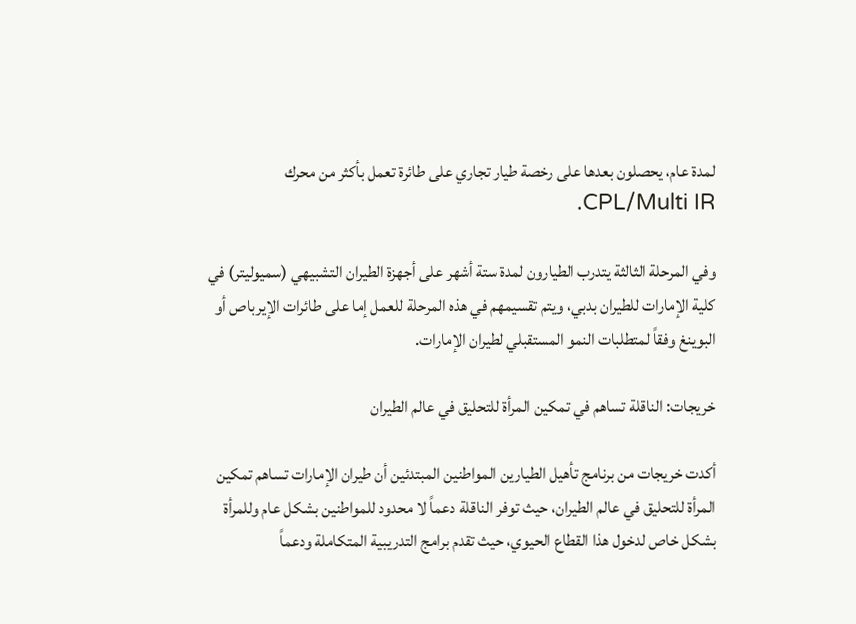لمدة عام، يحصلون بعدها على رخصة طيار تجاري على طائرة تعمل بأكثر من محرك CPL/Multi IR.

وفي المرحلة الثالثة يتدرب الطيارون لمدة ستة أشهر على أجهزة الطيران التشبيهي (سميوليتر) في كلية الإمارات للطيران بدبي، ويتم تقسيمهم في هذه المرحلة للعمل إما على طائرات الإيرباص أو البوينغ وفقاً لمتطلبات النمو المستقبلي لطيران الإمارات.

خريجات: الناقلة تساهم في تمكين المرأة للتحليق في عالم الطيران

أكدت خريجات من برنامج تأهيل الطيارين المواطنين المبتدئين أن طيران الإمارات تساهم تمكين المرأة للتحليق في عالم الطيران، حيث توفر الناقلة دعماً لا محدود للمواطنين بشكل عام وللمرأة بشكل خاص لدخول هذا القطاع الحيوي، حيث تقدم برامج التدريبية المتكاملة ودعماً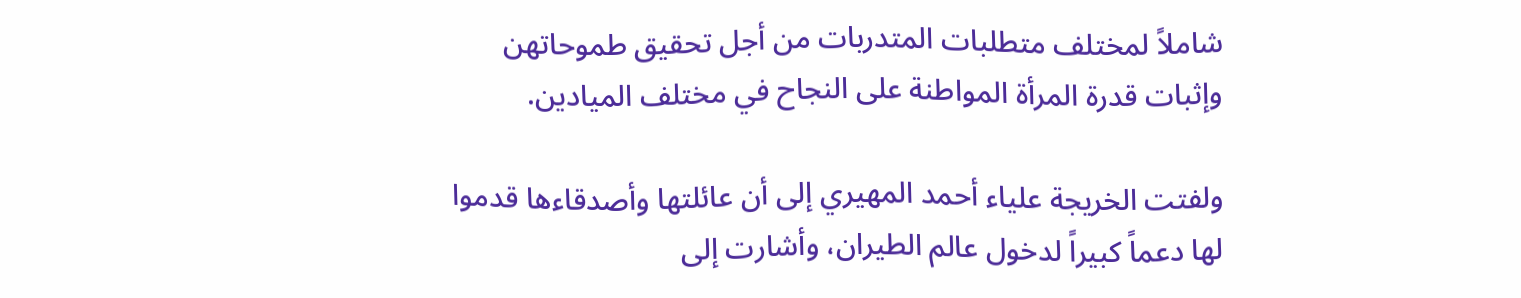شاملاً لمختلف متطلبات المتدربات من أجل تحقيق طموحاتهن وإثبات قدرة المرأة المواطنة على النجاح في مختلف الميادين.

ولفتت الخريجة علياء أحمد المهيري إلى أن عائلتها وأصدقاءها قدموا لها دعماً كبيراً لدخول عالم الطيران، وأشارت إلى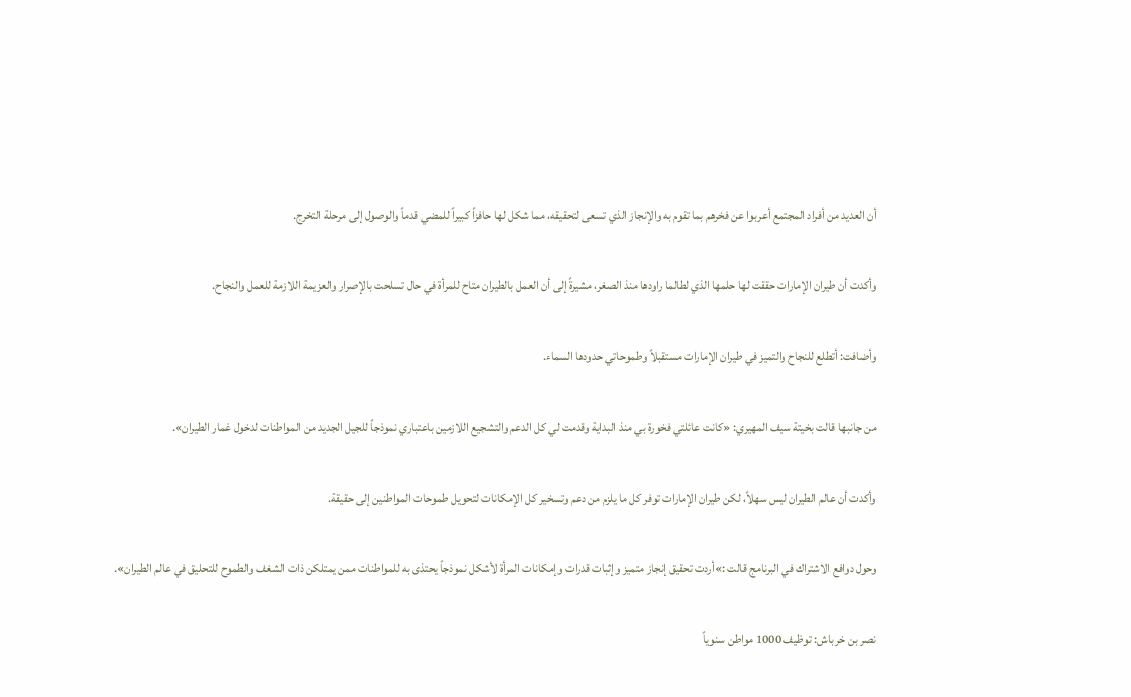أن العديد من أفراد المجتمع أعربوا عن فخرهم بما تقوم به والإنجاز الذي تسعى لتحقيقه، مما شكل لها حافزاً كبيراً للمضي قدماً والوصول إلى مرحلة التخرج.

وأكدت أن طيران الإمارات حققت لها حلمها الذي لطالما راودها منذ الصغر، مشيرةً إلى أن العمل بالطيران متاح للمرأة في حال تسلحت بالإصرار والعزيمة اللازمة للعمل والنجاح.

وأضافت: أتطلع للنجاح والتميز في طيران الإمارات مستقبلاً وطموحاتي حدودها السماء.

من جانبها قالت بخيتة سيف المهيري: «كانت عائلتي فخورة بي منذ البداية وقدمت لي كل الدعم والتشجيع اللازمين باعتباري نموذجاً للجيل الجديد من المواطنات لدخول غمار الطيران».

وأكدت أن عالم الطيران ليس سهلاً، لكن طيران الإمارات توفر كل ما يلزم من دعم وتسخير كل الإمكانات لتحويل طموحات المواطنين إلى حقيقة.

وحول دوافع الاشتراك في البرنامج قالت :»أردت تحقيق إنجاز متميز وإثبات قدرات وإمكانات المرأة لأشكل نموذجاً يحتذى به للمواطنات ممن يمتلكن ذات الشغف والطموح للتحليق في عالم الطيران».

نصر بن خرباش: توظيف 1000 مواطن سنوياً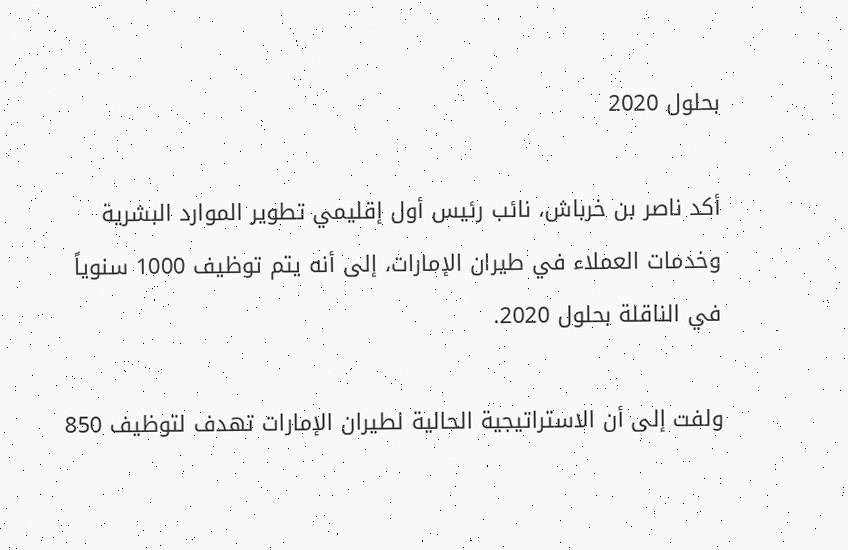بحلول 2020

أكد ناصر بن خرباش، نائب رئيس أول إقليمي تطوير الموارد البشرية وخدمات العملاء في طيران الإمارات، إلى أنه يتم توظيف 1000 سنوياً في الناقلة بحلول 2020.

ولفت إلى أن الاستراتيجية الحالية لطيران الإمارات تهدف لتوظيف 850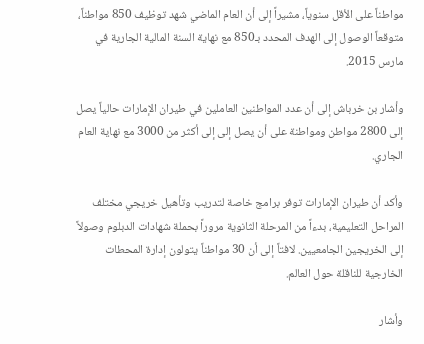مواطناً على الأقل سنوياً، مشيراً إلى أن العام الماضي شهد توظيف 850 مواطناً، متوقعاً الوصول إلى الهدف المحدد بـ850 مع نهاية السنة المالية الجارية في مارس 2015.

وأشار بن خرباش إلى أن عدد المواطنين العاملين في طيران الإمارات حالياً يصل إلى 2800 مواطن ومواطنة على أن يصل إلى إلى أكثر من 3000 مع نهاية العام الجاري.

وأكد أن طيران الإمارات توفر برامج خاصة لتدريب وتأهيل خريجي مختلف المراحل التعليمية، بدءاً من المرحلة الثانوية مروراً بحملة شهادات الدبلوم وصولاً إلى الخريجين الجامعيين. لافتاً إلى أن 30 مواطناً يتولون إدارة المحطات الخارجية للناقلة حول العالم.

وأشار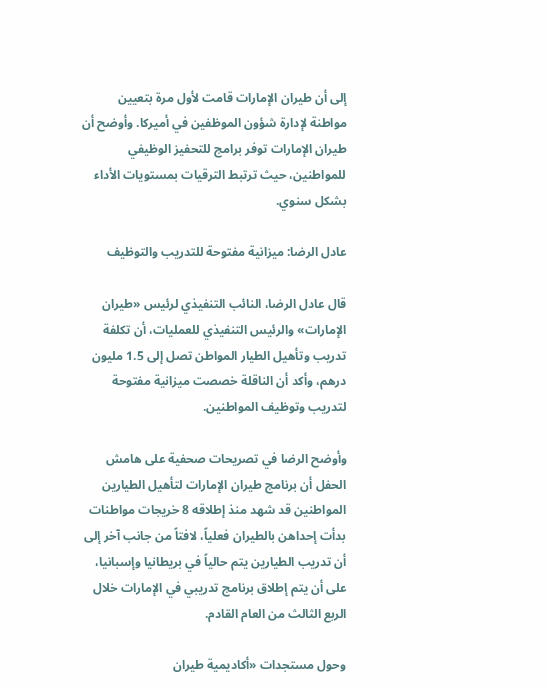إلى أن طيران الإمارات قامت لأول مرة بتعيين مواطنة لإدارة شؤون الموظفين في أميركا. وأوضح أن طيران الإمارات توفر برامج للتحفيز الوظيفي للمواطنين، حيث ترتبط الترقيات بمستويات الأداء بشكل سنوي.

عادل الرضا: ميزانية مفتوحة للتدريب والتوظيف

قال عادل الرضا، النائب التنفيذي لرئيس «طيران الإمارات» والرئيس التنفيذي للعمليات، أن تكلفة تدريب وتأهيل الطيار المواطن تصل إلى 1.5 مليون درهم، وأكد أن الناقلة خصصت ميزانية مفتوحة لتدريب وتوظيف المواطنين.

وأوضح الرضا في تصريحات صحفية على هامش الحفل أن برنامج طيران الإمارات لتأهيل الطيارين المواطنين قد شهد منذ إطلاقه 8 خريجات مواطنات بدأت إحداهن بالطيران فعلياً، لافتاً من جانب آخر إلى أن تدريب الطيارين يتم حالياً في بريطانيا وإسبانيا، على أن يتم إطلاق برنامج تدريبي في الإمارات خلال الربع الثالث من العام القادم.

وحول مستجدات «أكاديمية طيران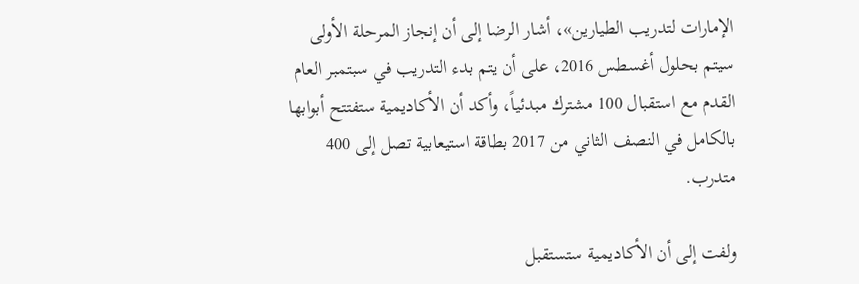الإمارات لتدريب الطيارين»، أشار الرضا إلى أن إنجاز المرحلة الأولى سيتم بحلول أغسطس 2016، على أن يتم بدء التدريب في سبتمبر العام القدم مع استقبال 100 مشترك مبدئياً، وأكد أن الأكاديمية ستفتتح أبوابها بالكامل في النصف الثاني من 2017 بطاقة استيعابية تصل إلى 400 متدرب.

ولفت إلى أن الأكاديمية ستستقبل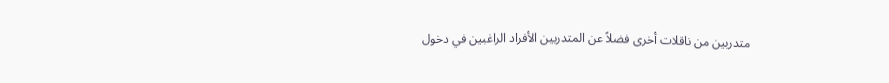متدربين من ناقلات أخرى فضلاً عن المتدربين الأفراد الراغبين في دخول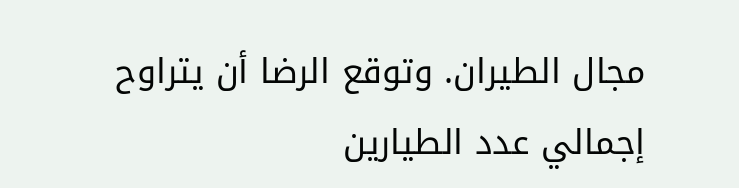مجال الطيران. وتوقع الرضا أن يتراوح إجمالي عدد الطيارين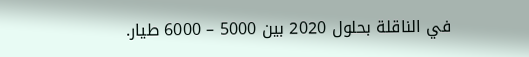في الناقلة بحلول 2020 بين 5000 – 6000 طيار.